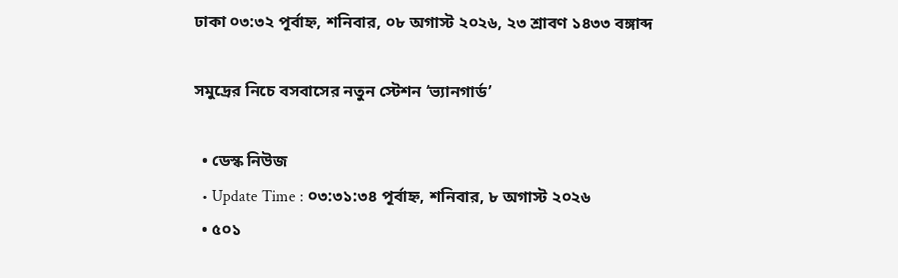ঢাকা ০৩:৩২ পূর্বাহ্ন, শনিবার, ০৮ অগাস্ট ২০২৬, ২৩ শ্রাবণ ১৪৩৩ বঙ্গাব্দ

সমুদ্রের নিচে বসবাসের নতুন স্টেশন ‘ভ্যানগার্ড’

  • ডেস্ক নিউজ
  • Update Time : ০৩:৩১:৩৪ পূর্বাহ্ন, শনিবার, ৮ অগাস্ট ২০২৬
  • ৫০১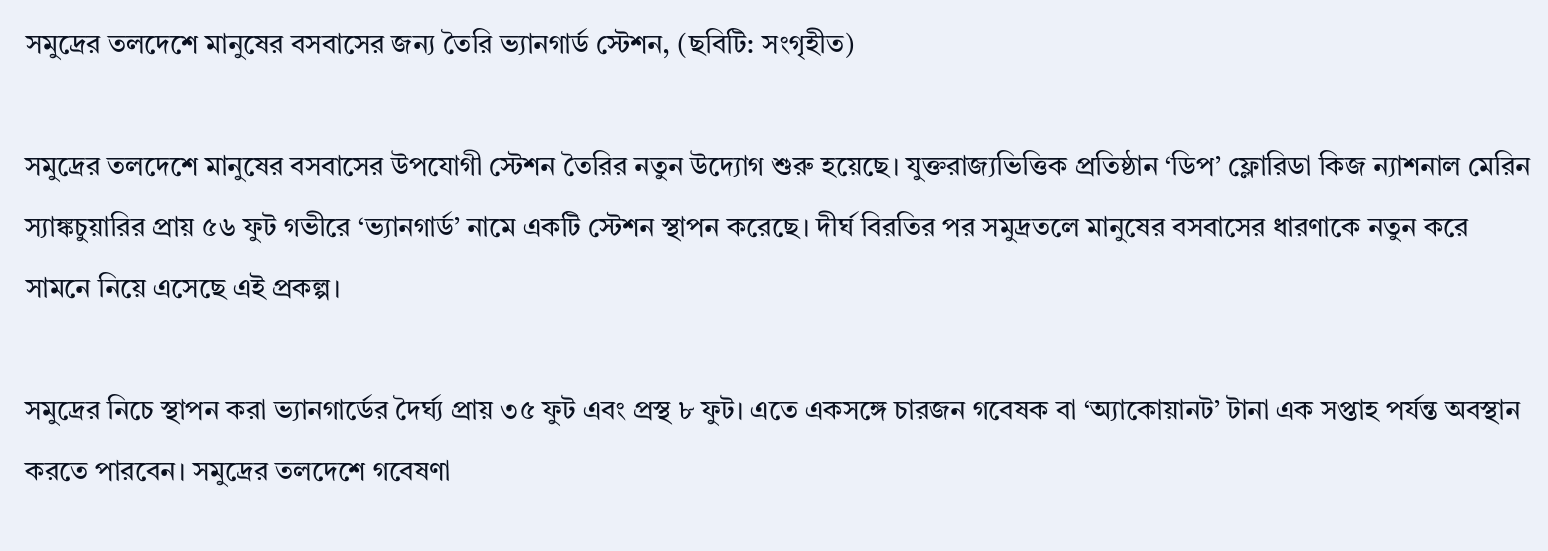সমুদ্রের তলদেশে মানুষের বসবাসের জন্য তৈরি ভ্যানগার্ড স্টেশন, (ছবিটি: সংগৃহীত)

সমুদ্রের তলদেশে মানুষের বসবাসের উপযোগী স্টেশন তৈরির নতুন উদ্যোগ শুরু হয়েছে। যুক্তরাজ্যভিত্তিক প্রতিষ্ঠান ‘ডিপ’ ফ্লোরিডা কিজ ন্যাশনাল মেরিন স্যাঙ্কচুয়ারির প্রায় ৫৬ ফুট গভীরে ‘ভ্যানগার্ড’ নামে একটি স্টেশন স্থাপন করেছে। দীর্ঘ বিরতির পর সমুদ্রতলে মানুষের বসবাসের ধারণাকে নতুন করে সামনে নিয়ে এসেছে এই প্রকল্প।

সমুদ্রের নিচে স্থাপন করা ভ্যানগার্ডের দৈর্ঘ্য প্রায় ৩৫ ফুট এবং প্রস্থ ৮ ফুট। এতে একসঙ্গে চারজন গবেষক বা ‘অ্যাকোয়ানট’ টানা এক সপ্তাহ পর্যন্ত অবস্থান করতে পারবেন। সমুদ্রের তলদেশে গবেষণা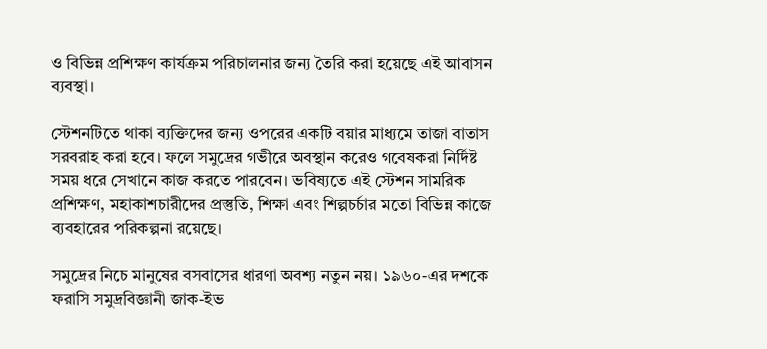ও বিভিন্ন প্রশিক্ষণ কার্যক্রম পরিচালনার জন্য তৈরি করা হয়েছে এই আবাসন ব্যবস্থা।

স্টেশনটিতে থাকা ব্যক্তিদের জন্য ওপরের একটি বয়ার মাধ্যমে তাজা বাতাস সরবরাহ করা হবে। ফলে সমুদ্রের গভীরে অবস্থান করেও গবেষকরা নির্দিষ্ট সময় ধরে সেখানে কাজ করতে পারবেন। ভবিষ্যতে এই স্টেশন সামরিক প্রশিক্ষণ, মহাকাশচারীদের প্রস্তুতি, শিক্ষা এবং শিল্পচর্চার মতো বিভিন্ন কাজে ব্যবহারের পরিকল্পনা রয়েছে।

সমুদ্রের নিচে মানুষের বসবাসের ধারণা অবশ্য নতুন নয়। ১৯৬০-এর দশকে ফরাসি সমুদ্রবিজ্ঞানী জাক-ইভ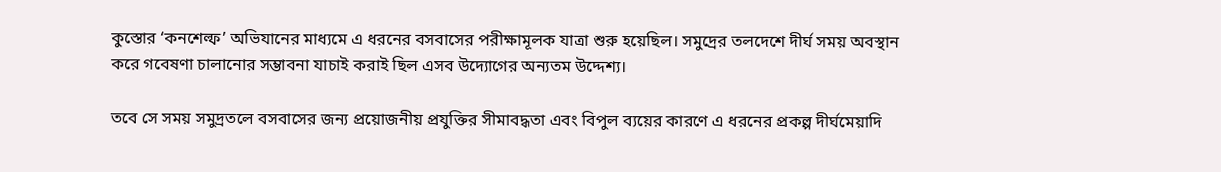কুস্তোর ‘কনশেল্ফ’ অভিযানের মাধ্যমে এ ধরনের বসবাসের পরীক্ষামূলক যাত্রা শুরু হয়েছিল। সমুদ্রের তলদেশে দীর্ঘ সময় অবস্থান করে গবেষণা চালানোর সম্ভাবনা যাচাই করাই ছিল এসব উদ্যোগের অন্যতম উদ্দেশ্য।

তবে সে সময় সমুদ্রতলে বসবাসের জন্য প্রয়োজনীয় প্রযুক্তির সীমাবদ্ধতা এবং বিপুল ব্যয়ের কারণে এ ধরনের প্রকল্প দীর্ঘমেয়াদি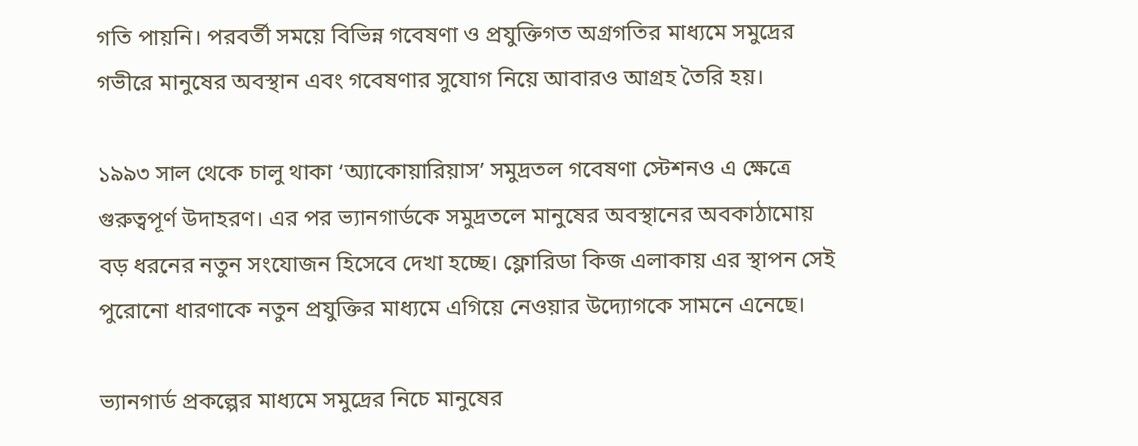গতি পায়নি। পরবর্তী সময়ে বিভিন্ন গবেষণা ও প্রযুক্তিগত অগ্রগতির মাধ্যমে সমুদ্রের গভীরে মানুষের অবস্থান এবং গবেষণার সুযোগ নিয়ে আবারও আগ্রহ তৈরি হয়।

১৯৯৩ সাল থেকে চালু থাকা ‘অ্যাকোয়ারিয়াস’ সমুদ্রতল গবেষণা স্টেশনও এ ক্ষেত্রে গুরুত্বপূর্ণ উদাহরণ। এর পর ভ্যানগার্ডকে সমুদ্রতলে মানুষের অবস্থানের অবকাঠামোয় বড় ধরনের নতুন সংযোজন হিসেবে দেখা হচ্ছে। ফ্লোরিডা কিজ এলাকায় এর স্থাপন সেই পুরোনো ধারণাকে নতুন প্রযুক্তির মাধ্যমে এগিয়ে নেওয়ার উদ্যোগকে সামনে এনেছে।

ভ্যানগার্ড প্রকল্পের মাধ্যমে সমুদ্রের নিচে মানুষের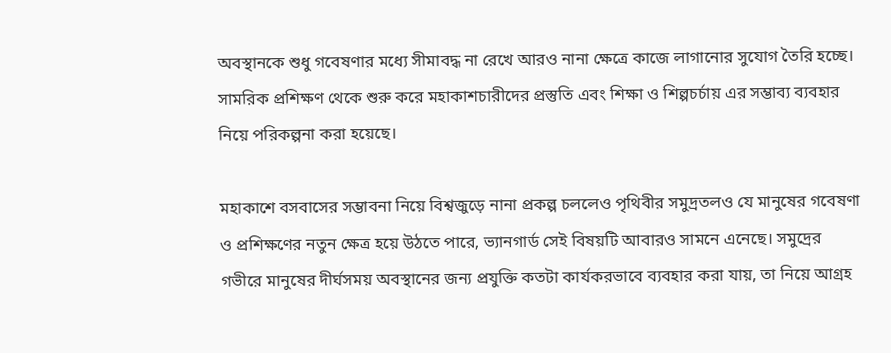অবস্থানকে শুধু গবেষণার মধ্যে সীমাবদ্ধ না রেখে আরও নানা ক্ষেত্রে কাজে লাগানোর সুযোগ তৈরি হচ্ছে। সামরিক প্রশিক্ষণ থেকে শুরু করে মহাকাশচারীদের প্রস্তুতি এবং শিক্ষা ও শিল্পচর্চায় এর সম্ভাব্য ব্যবহার নিয়ে পরিকল্পনা করা হয়েছে।

মহাকাশে বসবাসের সম্ভাবনা নিয়ে বিশ্বজুড়ে নানা প্রকল্প চললেও পৃথিবীর সমুদ্রতলও যে মানুষের গবেষণা ও প্রশিক্ষণের নতুন ক্ষেত্র হয়ে উঠতে পারে, ভ্যানগার্ড সেই বিষয়টি আবারও সামনে এনেছে। সমুদ্রের গভীরে মানুষের দীর্ঘসময় অবস্থানের জন্য প্রযুক্তি কতটা কার্যকরভাবে ব্যবহার করা যায়, তা নিয়ে আগ্রহ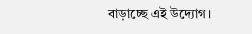বাড়াচ্ছে এই উদ্যোগ।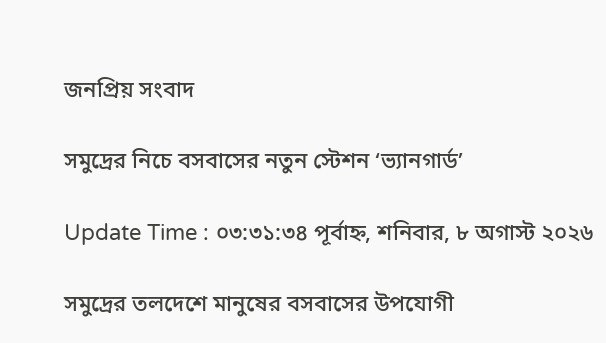জনপ্রিয় সংবাদ

সমুদ্রের নিচে বসবাসের নতুন স্টেশন ‘ভ্যানগার্ড’

Update Time : ০৩:৩১:৩৪ পূর্বাহ্ন, শনিবার, ৮ অগাস্ট ২০২৬

সমুদ্রের তলদেশে মানুষের বসবাসের উপযোগী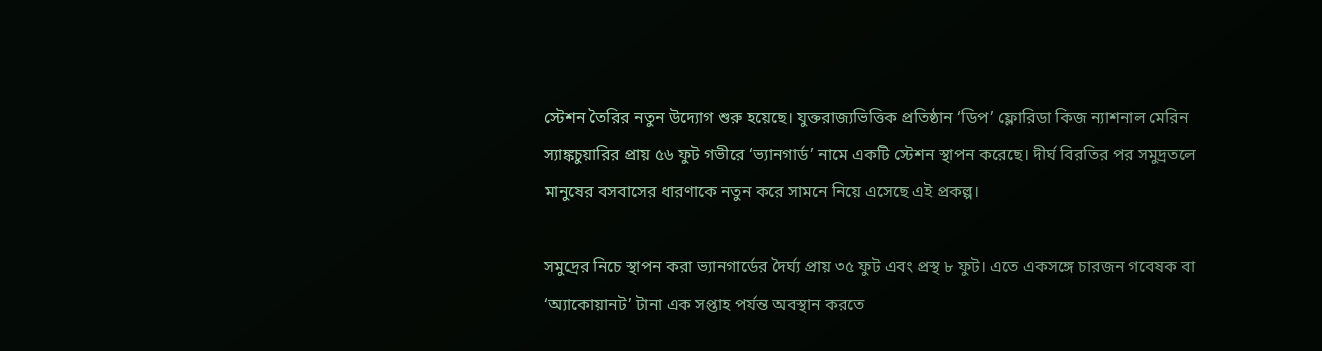স্টেশন তৈরির নতুন উদ্যোগ শুরু হয়েছে। যুক্তরাজ্যভিত্তিক প্রতিষ্ঠান ‘ডিপ’ ফ্লোরিডা কিজ ন্যাশনাল মেরিন স্যাঙ্কচুয়ারির প্রায় ৫৬ ফুট গভীরে ‘ভ্যানগার্ড’ নামে একটি স্টেশন স্থাপন করেছে। দীর্ঘ বিরতির পর সমুদ্রতলে মানুষের বসবাসের ধারণাকে নতুন করে সামনে নিয়ে এসেছে এই প্রকল্প।

সমুদ্রের নিচে স্থাপন করা ভ্যানগার্ডের দৈর্ঘ্য প্রায় ৩৫ ফুট এবং প্রস্থ ৮ ফুট। এতে একসঙ্গে চারজন গবেষক বা ‘অ্যাকোয়ানট’ টানা এক সপ্তাহ পর্যন্ত অবস্থান করতে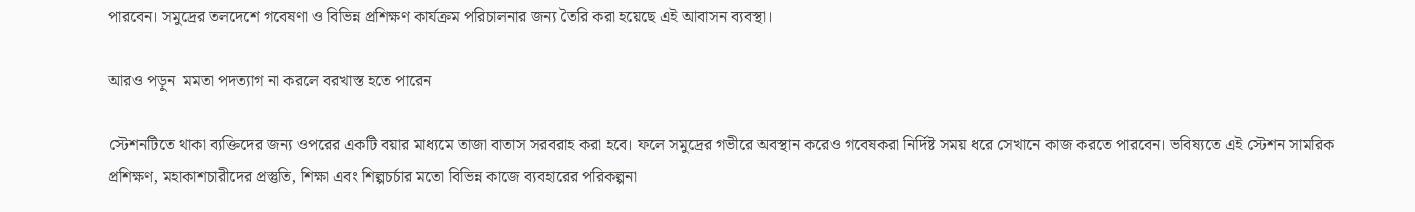পারবেন। সমুদ্রের তলদেশে গবেষণা ও বিভিন্ন প্রশিক্ষণ কার্যক্রম পরিচালনার জন্য তৈরি করা হয়েছে এই আবাসন ব্যবস্থা।

আরও পড়ুন  মমতা পদত্যাগ না করলে বরখাস্ত হতে পারেন

স্টেশনটিতে থাকা ব্যক্তিদের জন্য ওপরের একটি বয়ার মাধ্যমে তাজা বাতাস সরবরাহ করা হবে। ফলে সমুদ্রের গভীরে অবস্থান করেও গবেষকরা নির্দিষ্ট সময় ধরে সেখানে কাজ করতে পারবেন। ভবিষ্যতে এই স্টেশন সামরিক প্রশিক্ষণ, মহাকাশচারীদের প্রস্তুতি, শিক্ষা এবং শিল্পচর্চার মতো বিভিন্ন কাজে ব্যবহারের পরিকল্পনা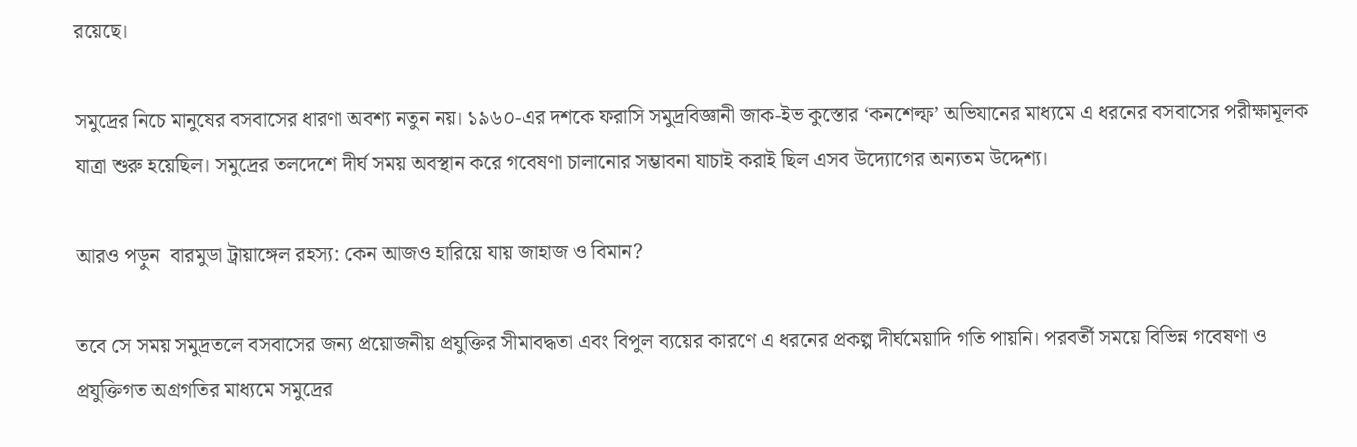রয়েছে।

সমুদ্রের নিচে মানুষের বসবাসের ধারণা অবশ্য নতুন নয়। ১৯৬০-এর দশকে ফরাসি সমুদ্রবিজ্ঞানী জাক-ইভ কুস্তোর ‘কনশেল্ফ’ অভিযানের মাধ্যমে এ ধরনের বসবাসের পরীক্ষামূলক যাত্রা শুরু হয়েছিল। সমুদ্রের তলদেশে দীর্ঘ সময় অবস্থান করে গবেষণা চালানোর সম্ভাবনা যাচাই করাই ছিল এসব উদ্যোগের অন্যতম উদ্দেশ্য।

আরও পড়ুন  বারমুডা ট্রায়াঙ্গেল রহস্য: কেন আজও হারিয়ে যায় জাহাজ ও বিমান?

তবে সে সময় সমুদ্রতলে বসবাসের জন্য প্রয়োজনীয় প্রযুক্তির সীমাবদ্ধতা এবং বিপুল ব্যয়ের কারণে এ ধরনের প্রকল্প দীর্ঘমেয়াদি গতি পায়নি। পরবর্তী সময়ে বিভিন্ন গবেষণা ও প্রযুক্তিগত অগ্রগতির মাধ্যমে সমুদ্রের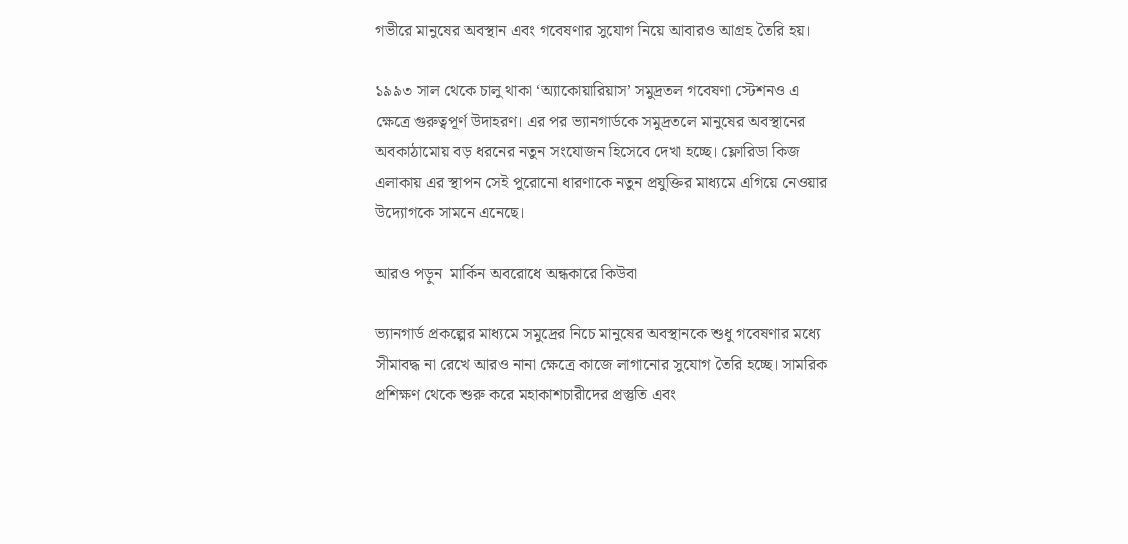গভীরে মানুষের অবস্থান এবং গবেষণার সুযোগ নিয়ে আবারও আগ্রহ তৈরি হয়।

১৯৯৩ সাল থেকে চালু থাকা ‘অ্যাকোয়ারিয়াস’ সমুদ্রতল গবেষণা স্টেশনও এ ক্ষেত্রে গুরুত্বপূর্ণ উদাহরণ। এর পর ভ্যানগার্ডকে সমুদ্রতলে মানুষের অবস্থানের অবকাঠামোয় বড় ধরনের নতুন সংযোজন হিসেবে দেখা হচ্ছে। ফ্লোরিডা কিজ এলাকায় এর স্থাপন সেই পুরোনো ধারণাকে নতুন প্রযুক্তির মাধ্যমে এগিয়ে নেওয়ার উদ্যোগকে সামনে এনেছে।

আরও পড়ুন  মার্কিন অবরোধে অন্ধকারে কিউবা

ভ্যানগার্ড প্রকল্পের মাধ্যমে সমুদ্রের নিচে মানুষের অবস্থানকে শুধু গবেষণার মধ্যে সীমাবদ্ধ না রেখে আরও নানা ক্ষেত্রে কাজে লাগানোর সুযোগ তৈরি হচ্ছে। সামরিক প্রশিক্ষণ থেকে শুরু করে মহাকাশচারীদের প্রস্তুতি এবং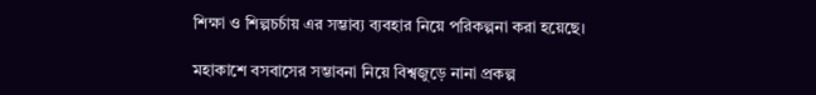শিক্ষা ও শিল্পচর্চায় এর সম্ভাব্য ব্যবহার নিয়ে পরিকল্পনা করা হয়েছে।

মহাকাশে বসবাসের সম্ভাবনা নিয়ে বিশ্বজুড়ে নানা প্রকল্প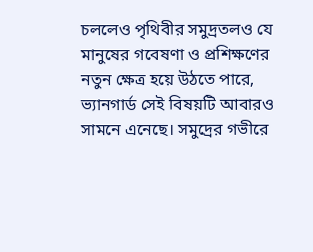চললেও পৃথিবীর সমুদ্রতলও যে মানুষের গবেষণা ও প্রশিক্ষণের নতুন ক্ষেত্র হয়ে উঠতে পারে, ভ্যানগার্ড সেই বিষয়টি আবারও সামনে এনেছে। সমুদ্রের গভীরে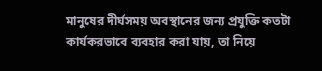মানুষের দীর্ঘসময় অবস্থানের জন্য প্রযুক্তি কতটা কার্যকরভাবে ব্যবহার করা যায়, তা নিয়ে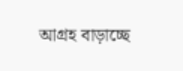আগ্রহ বাড়াচ্ছে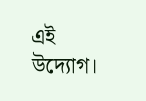এই উদ্যোগ।